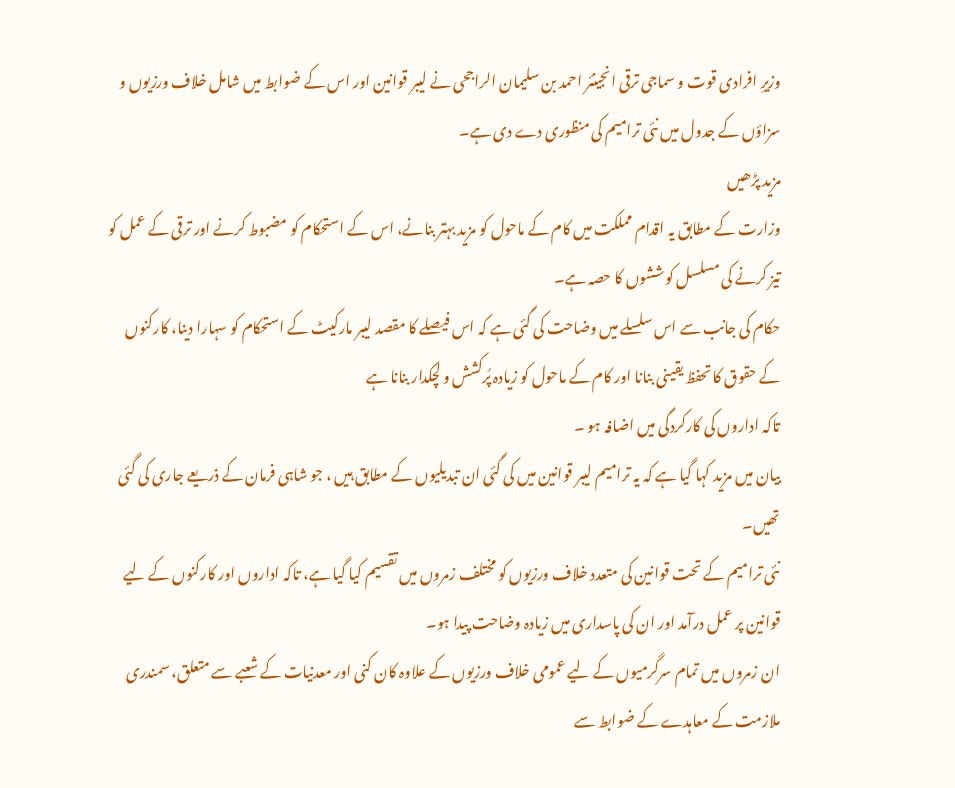وزیرِ افرادی قوت و سماجی ترقی انجینئر احمد بن سلیمان الراجحی نے لیبر قوانین اور اس کے ضوابط میں شامل خلاف ورزیوں و سزاؤں کے جدول میں نئی ترامیم کی منظوری دے دی ہے۔
مزید پڑھیں
وزارت کے مطابق یہ اقدام مملکت میں کام کے ماحول کو مزید بہتر بنانے، اس کے استحکام کو مضبوط کرنے اور ترقی کے عمل کو تیز کرنے کی مسلسل کوششوں کا حصہ ہے۔
حکام کی جانب سے اس سلسلے میں وضاحت کی گئی ہے کہ اس فیصلے کا مقصد لیبر مارکیٹ کے استحکام کو سہارا دینا، کارکنوں کے حقوق کا تحفظ یقینی بنانا اور کام کے ماحول کو زیادہ پُرکشش و لچکدار بنانا ہے
تاکہ اداروں کی کارکردگی میں اضافہ ہو ۔
بیان میں مزید کہا گیا ہے کہ یہ ترامیم لیبر قوانین میں کی گئی ان تبدیلیوں کے مطابق ہیں ، جو شاہی فرمان کے ذریعے جاری کی گئی تھیں۔
نئی ترامیم کے تحت قوانین کی متعدد خلاف ورزیوں کو مختلف زمروں میں تقسیم کیا گیا ہے، تاکہ اداروں اور کارکنوں کے لیے قوانین پر عمل درآمد اور ان کی پاسداری میں زیادہ وضاحت پیدا ہو۔
ان زمروں میں تمام سرگرمیوں کے لیے عمومی خلاف ورزیوں کے علاوہ کان کنی اور معدنیات کے شعبے سے متعلق، سمندری ملازمت کے معاہدے کے ضوابط سے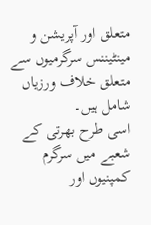متعلق اور آپریشن و مینٹیننس سرگرمیوں سے متعلق خلاف ورزیاں شامل ہیں۔
اسی طرح بھرتی کے شعبے میں سرگرم کمپنیوں اور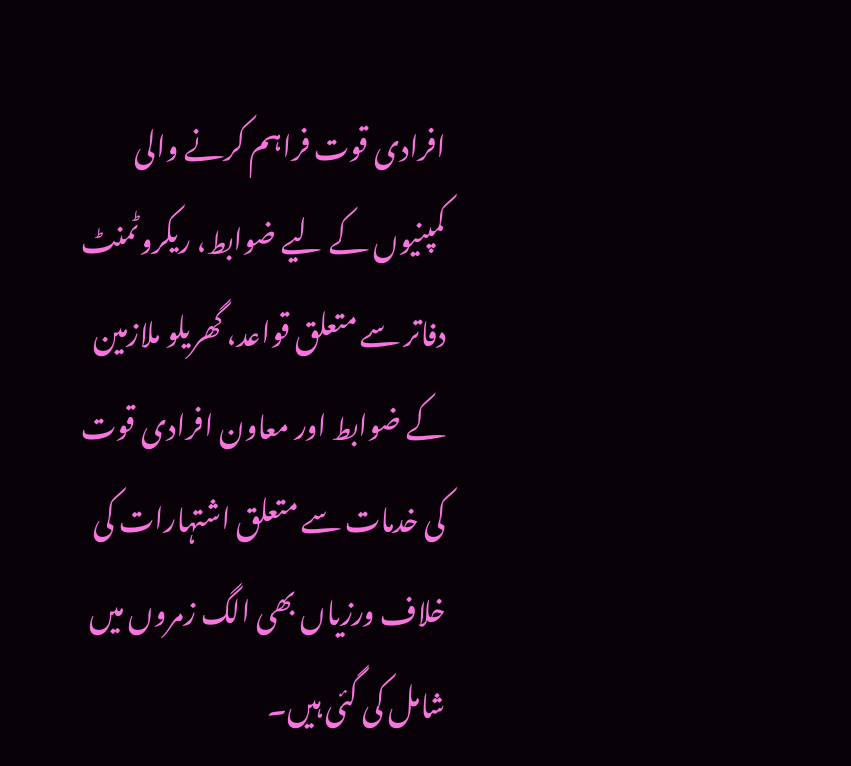افرادی قوت فراہم کرنے والی کمپنیوں کے لیے ضوابط، ریکروٹمنٹ دفاتر سے متعلق قواعد، گھریلو ملازمین کے ضوابط اور معاون افرادی قوت کی خدمات سے متعلق اشتہارات کی خلاف ورزیاں بھی الگ زمروں میں شامل کی گئی ہیں۔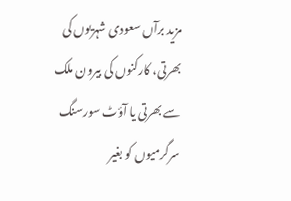مزید برآں سعودی شہریوں کی بھرتی، کارکنوں کی بیرون ملک سے بھرتی یا آؤٹ سورسنگ سرگرمیوں کو بغیر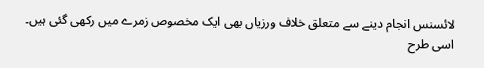لائسنس انجام دینے سے متعلق خلاف ورزیاں بھی ایک مخصوص زمرے میں رکھی گئی ہیں۔
اسی طرح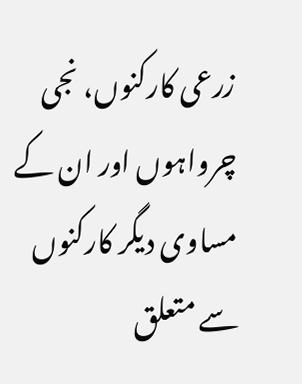زرعی کارکنوں، نجی چرواہوں اور ان کے مساوی دیگر کارکنوں سے متعلق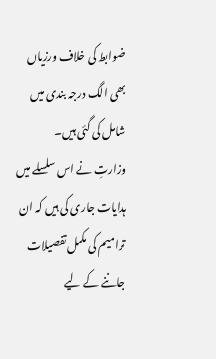ضوابط کی خلاف ورزیاں بھی الگ درجہ بندی میں شامل کی گئی ہیں۔
وزارتِ نے اس سلسلے میں ہدایات جاری کی ہیں کہ ان ترامیم کی مکمل تفصیلات جاننے کے لیے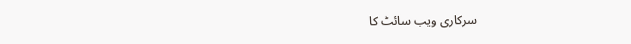سرکاری ویب سائٹ کا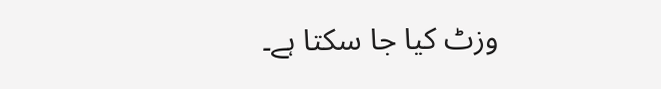وزٹ کیا جا سکتا ہے۔